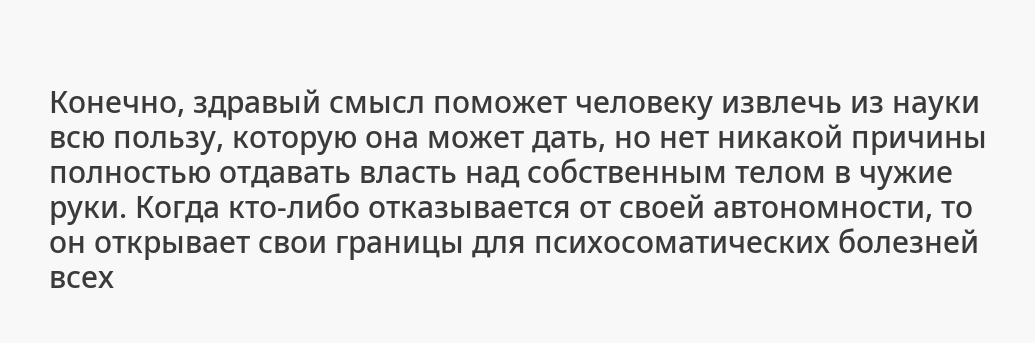Конечно, здравый смысл поможет человеку извлечь из науки всю пользу, которую она может дать, но нет никакой причины полностью отдавать власть над собственным телом в чужие руки. Когда кто-либо отказывается от своей автономности, то он открывает свои границы для психосоматических болезней всех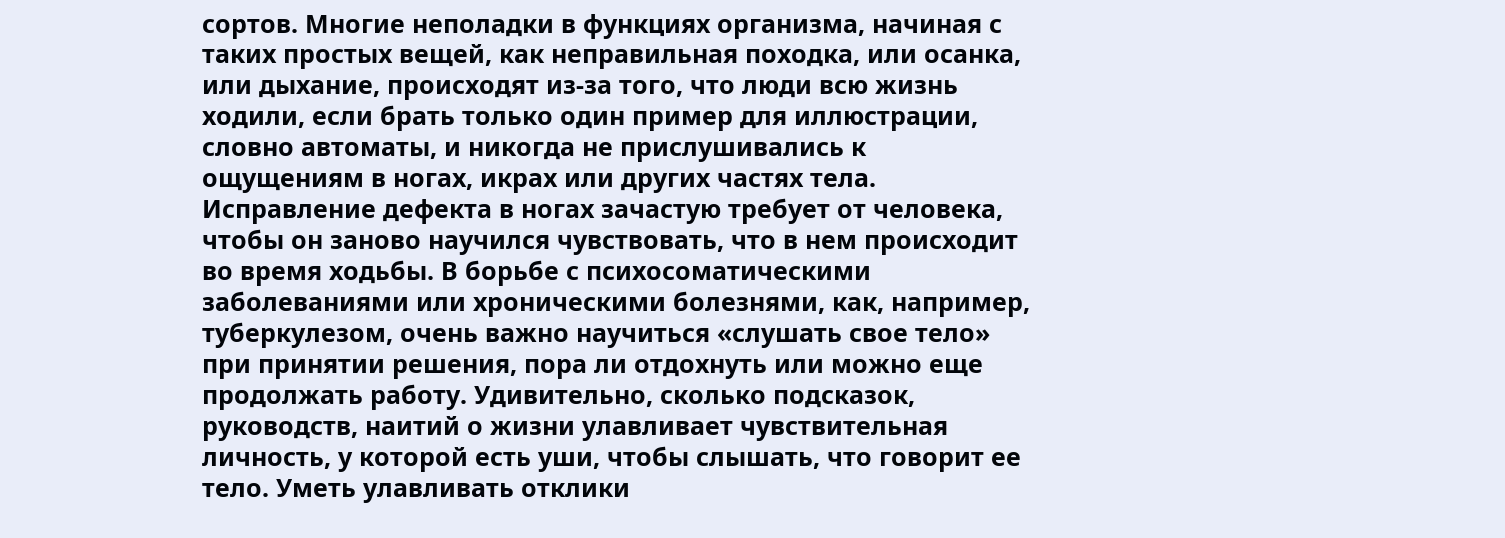сортов. Многие неполадки в функциях организма, начиная с таких простых вещей, как неправильная походка, или осанка, или дыхание, происходят из-за того, что люди всю жизнь ходили, если брать только один пример для иллюстрации, словно автоматы, и никогда не прислушивались к ощущениям в ногах, икрах или других частях тела. Исправление дефекта в ногах зачастую требует от человека, чтобы он заново научился чувствовать, что в нем происходит во время ходьбы. В борьбе с психосоматическими заболеваниями или хроническими болезнями, как, например, туберкулезом, очень важно научиться «слушать свое тело» при принятии решения, пора ли отдохнуть или можно еще продолжать работу. Удивительно, сколько подсказок, руководств, наитий о жизни улавливает чувствительная личность, у которой есть уши, чтобы слышать, что говорит ее тело. Уметь улавливать отклики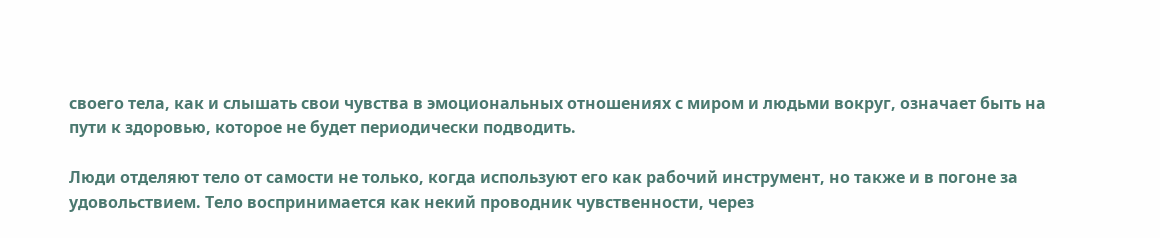своего тела, как и слышать свои чувства в эмоциональных отношениях с миром и людьми вокруг, означает быть на пути к здоровью, которое не будет периодически подводить.

Люди отделяют тело от самости не только, когда используют его как рабочий инструмент, но также и в погоне за удовольствием. Тело воспринимается как некий проводник чувственности, через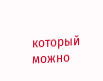который можно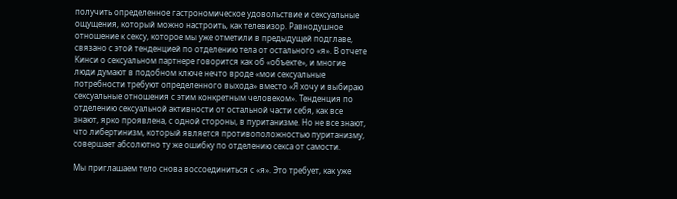получить определенное гастрономическое удовольствие и сексуальные ощущения, который можно настроить, как телевизор. Равнодушное отношение к сексу, которое мы уже отметили в предыдущей подглаве, связано с этой тенденцией по отделению тела от остального «я». В отчете Кинси о сексуальном партнере говорится как об «объекте», и многие люди думают в подобном ключе нечто вроде «мои сексуальные потребности требуют определенного выхода» вместо «Я хочу и выбираю сексуальные отношения с этим конкретным человеком». Тенденция по отделению сексуальной активности от остальной части себя, как все знают, ярко проявлена, с одной стороны, в пуританизме. Но не все знают, что либертинизм, который является противоположностью пуританизму, совершает абсолютно ту же ошибку по отделению секса от самости.

Мы приглашаем тело снова воссоединиться с «я». Это требует, как уже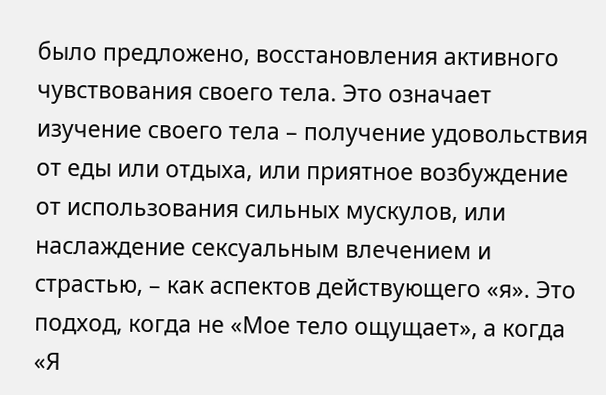было предложено, восстановления активного чувствования своего тела. Это означает изучение своего тела – получение удовольствия от еды или отдыха, или приятное возбуждение от использования сильных мускулов, или наслаждение сексуальным влечением и страстью, – как аспектов действующего «я». Это подход, когда не «Мое тело ощущает», а когда «Я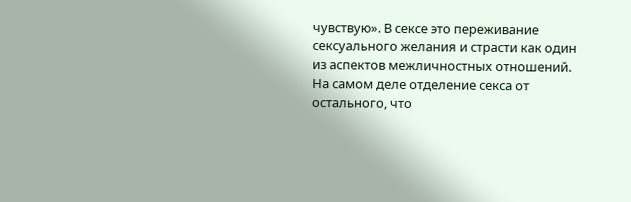чувствую». В сексе это переживание сексуального желания и страсти как один из аспектов межличностных отношений. На самом деле отделение секса от остального, что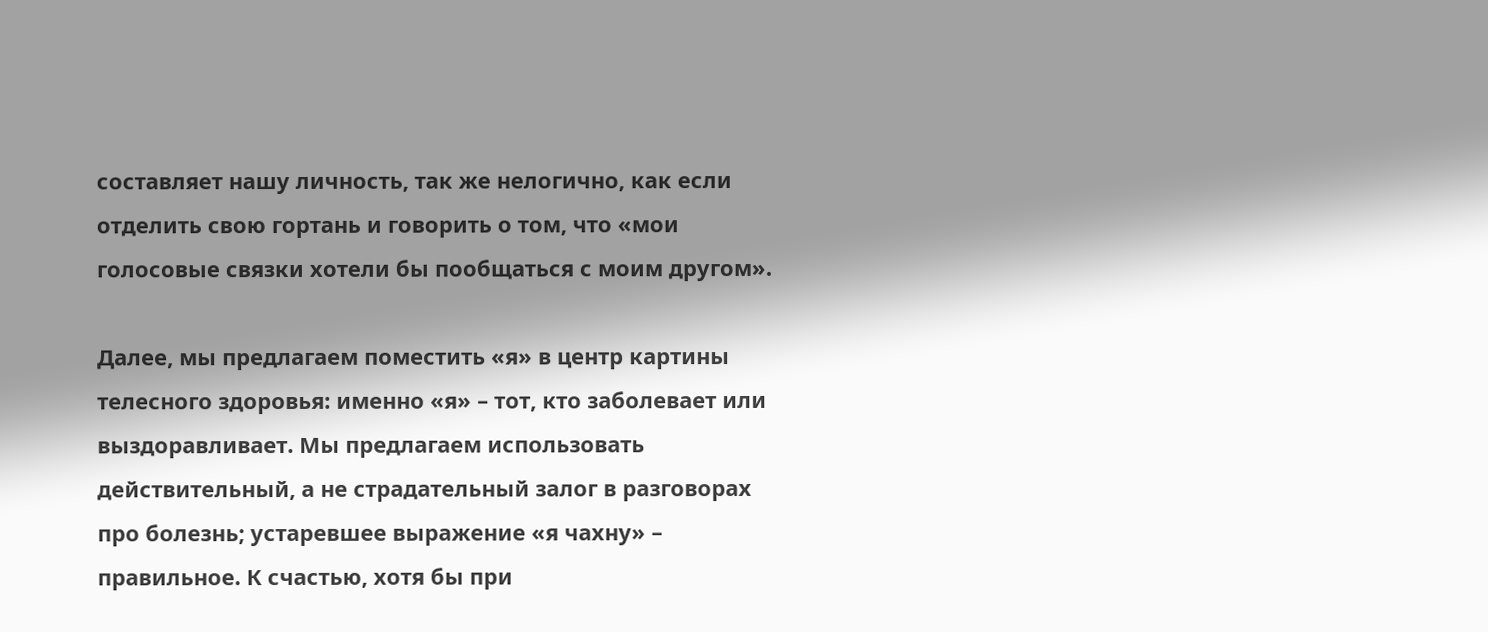составляет нашу личность, так же нелогично, как если отделить свою гортань и говорить о том, что «мои голосовые связки хотели бы пообщаться с моим другом».

Далее, мы предлагаем поместить «я» в центр картины телесного здоровья: именно «я» – тот, кто заболевает или выздоравливает. Мы предлагаем использовать действительный, а не страдательный залог в разговорах про болезнь; устаревшее выражение «я чахну» – правильное. К счастью, хотя бы при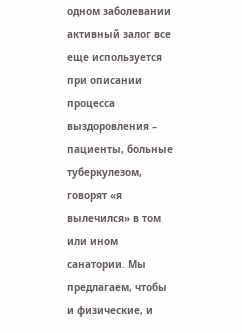одном заболевании активный залог все еще используется при описании процесса выздоровления – пациенты, больные туберкулезом, говорят «я вылечился» в том или ином санатории. Мы предлагаем, чтобы и физические, и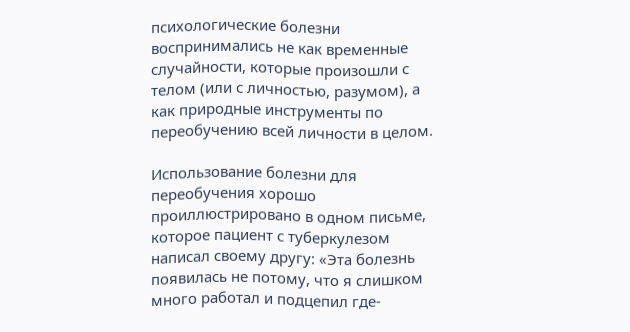психологические болезни воспринимались не как временные случайности, которые произошли с телом (или с личностью, разумом), а как природные инструменты по переобучению всей личности в целом.

Использование болезни для переобучения хорошо проиллюстрировано в одном письме, которое пациент с туберкулезом написал своему другу: «Эта болезнь появилась не потому, что я слишком много работал и подцепил где-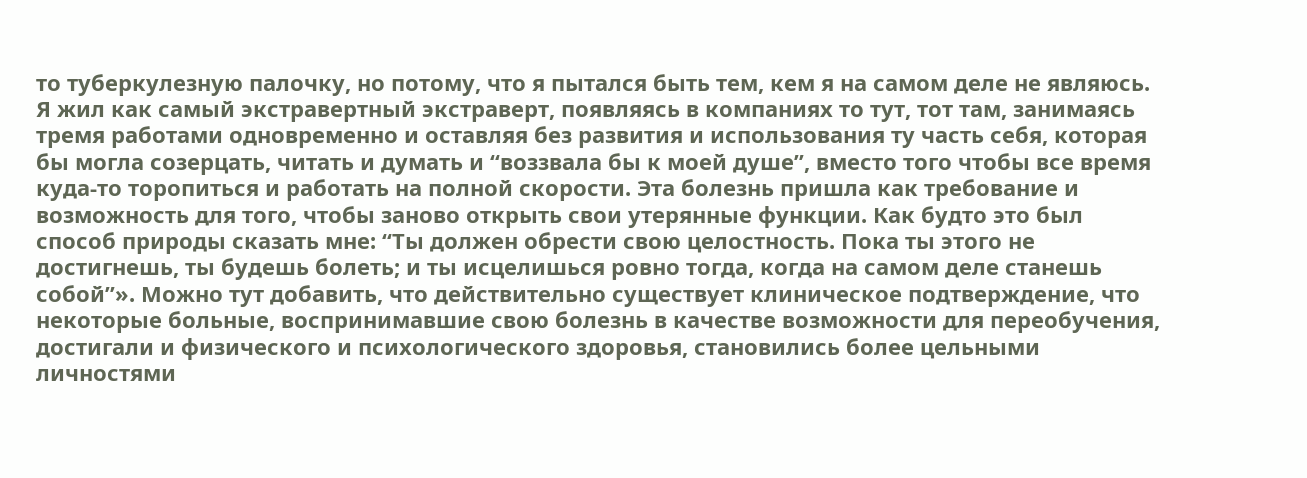то туберкулезную палочку, но потому, что я пытался быть тем, кем я на самом деле не являюсь. Я жил как самый экстравертный экстраверт, появляясь в компаниях то тут, тот там, занимаясь тремя работами одновременно и оставляя без развития и использования ту часть себя, которая бы могла созерцать, читать и думать и “воззвала бы к моей душе”, вместо того чтобы все время куда-то торопиться и работать на полной скорости. Эта болезнь пришла как требование и возможность для того, чтобы заново открыть свои утерянные функции. Как будто это был способ природы сказать мне: “Ты должен обрести свою целостность. Пока ты этого не достигнешь, ты будешь болеть; и ты исцелишься ровно тогда, когда на самом деле станешь собой”». Можно тут добавить, что действительно существует клиническое подтверждение, что некоторые больные, воспринимавшие свою болезнь в качестве возможности для переобучения, достигали и физического и психологического здоровья, становились более цельными личностями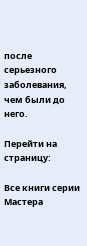после серьезного заболевания, чем были до него.

Перейти на страницу:

Все книги серии Мастера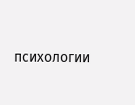психологии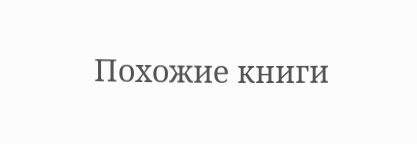Похожие книги